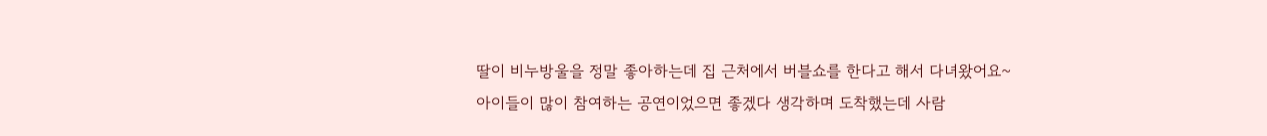딸이 비누방울을 정말 좋아하는데 집 근처에서 버블쇼를 한다고 해서 다녀왔어요~
아이들이 많이 참여하는 공연이었으면 좋겠다 생각하며 도착했는데 사람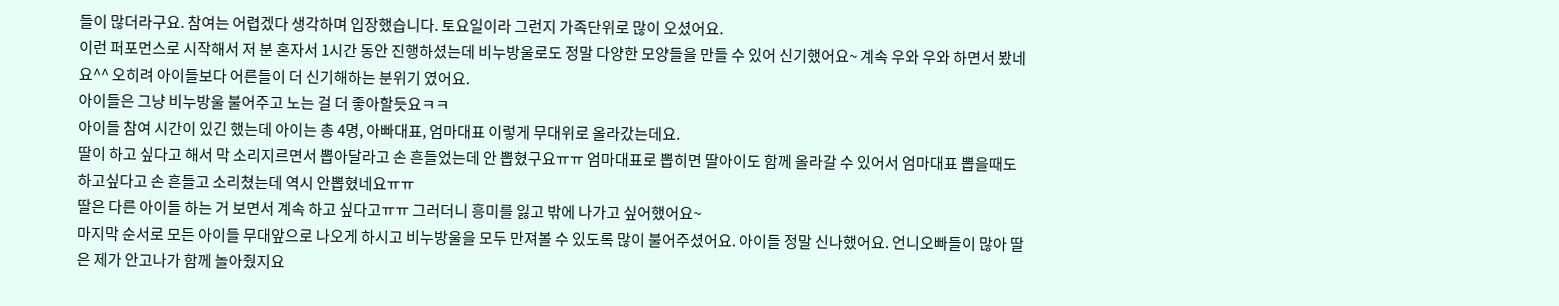들이 많더라구요. 참여는 어렵겠다 생각하며 입장했습니다. 토요일이라 그런지 가족단위로 많이 오셨어요.
이런 퍼포먼스로 시작해서 저 분 혼자서 1시간 동안 진행하셨는데 비누방울로도 정말 다양한 모양들을 만들 수 있어 신기했어요~ 계속 우와 우와 하면서 봤네요^^ 오히려 아이들보다 어른들이 더 신기해하는 분위기 였어요.
아이들은 그냥 비누방울 불어주고 노는 걸 더 좋아할듯요ㅋㅋ
아이들 참여 시간이 있긴 했는데 아이는 총 4명, 아빠대표, 엄마대표 이렇게 무대위로 올라갔는데요.
딸이 하고 싶다고 해서 막 소리지르면서 뽑아달라고 손 흔들었는데 안 뽑혔구요ㅠㅠ 엄마대표로 뽑히면 딸아이도 함께 올라갈 수 있어서 엄마대표 뽑을때도 하고싶다고 손 흔들고 소리쳤는데 역시 안뽑혔네요ㅠㅠ
딸은 다른 아이들 하는 거 보면서 계속 하고 싶다고ㅠㅠ 그러더니 흥미를 잃고 밖에 나가고 싶어했어요~
마지막 순서로 모든 아이들 무대앞으로 나오게 하시고 비누방울을 모두 만져볼 수 있도록 많이 불어주셨어요. 아이들 정말 신나했어요. 언니오빠들이 많아 딸은 제가 안고나가 함께 놀아줬지요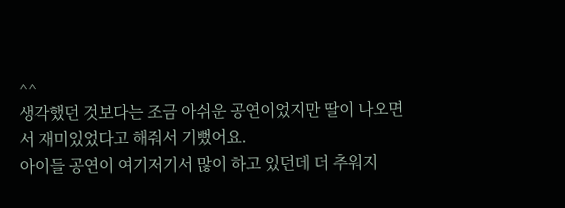^^
생각했던 것보다는 조금 아쉬운 공연이었지만 딸이 나오면서 재미있었다고 해줘서 기뻤어요.
아이들 공연이 여기저기서 많이 하고 있던데 더 추워지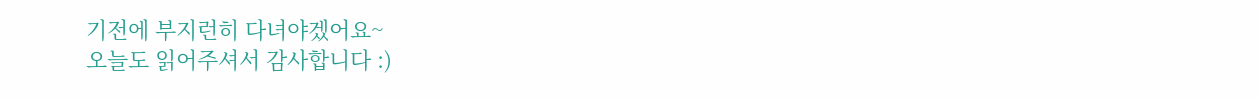기전에 부지런히 다녀야겠어요~
오늘도 읽어주셔서 감사합니다 :)